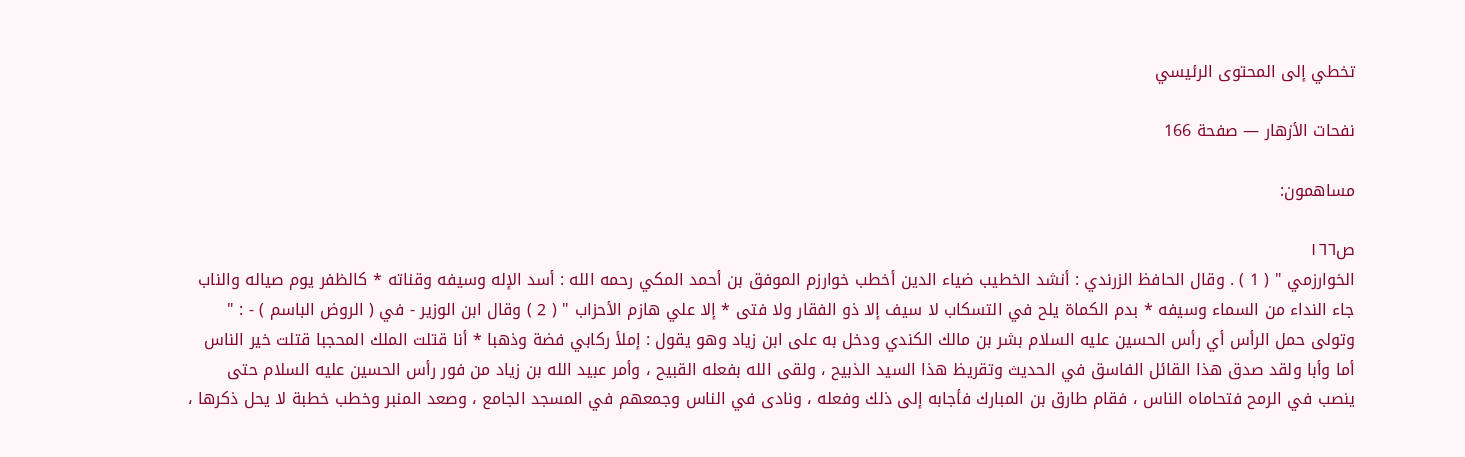تخطي إلى المحتوى الرئيسي

نفحات الأزهار — صفحة 166

مساهمون:

ص١٦٦
الخوارزمي " ( 1 ) . وقال الحافظ الزرندي : أنشد الخطيب ضياء الدين أخطب خوارزم الموفق بن أحمد المكي رحمه الله : أسد الإله وسيفه وقناته * كالظفر يوم صياله والناب جاء النداء من السماء وسيفه * بدم الكماة يلح في التسكاب لا سيف إلا ذو الفقار ولا فتى * إلا علي هازم الأحزاب " ( 2 ) وقال ابن الوزير - في ( الروض الباسم ) - : " وتولى حمل الرأس أي رأس الحسين عليه السلام بشر بن مالك الكندي ودخل به على ابن زياد وهو يقول : إملأ ركابي فضة وذهبا * أنا قتلت الملك المحجبا قتلت خير الناس أما وأبا ولقد صدق هذا القائل الفاسق في الحديث وتقريظ هذا السيد الذبيح ، ولقى الله بفعله القبيح ، وأمر عبيد الله بن زياد من فور رأس الحسين عليه السلام حتى ينصب في الرمح فتحاماه الناس ، فقام طارق بن المبارك فأجابه إلى ذلك وفعله ، ونادى في الناس وجمعهم في المسجد الجامع ، وصعد المنبر وخطب خطبة لا يحل ذكرها ،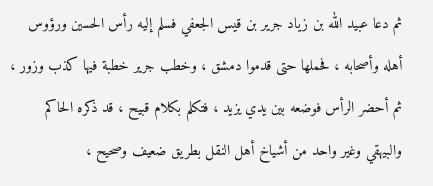ثم دعا عبيد الله بن زياد جرير بن قيس الجعفي فسلم إليه رأس الحسين ورؤوس أهله وأصحابه ، فحملها حتى قدموا دمشق ، وخطب جرير خطبة فيها كذب وزور ، ثم أحضر الرأس فوضعه بين يدي يزيد ، فتكلم بكلام قبيح ، قد ذكره الحاكم والبيهقي وغير واحد من أشياخ أهل النقل بطريق ضعيف وصحيح ،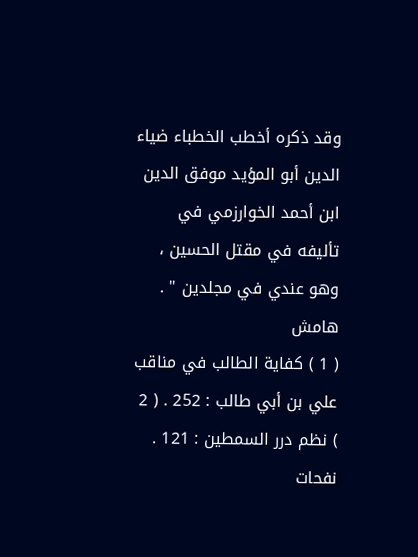وقد ذكره أخطب الخطباء ضياء الدين أبو المؤيد موفق الدين ابن أحمد الخوارزمي في تأليفه في مقتل الحسين ، وهو عندي في مجلدين " .
هامش
( 1 ) كفاية الطالب في مناقب علي بن أبي طالب : 252 . ( 2 ) نظم درر السمطين : 121 .
نفحات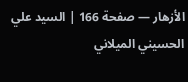الأزهار — صفحة 166 | السيد علي الحسيني الميلاني